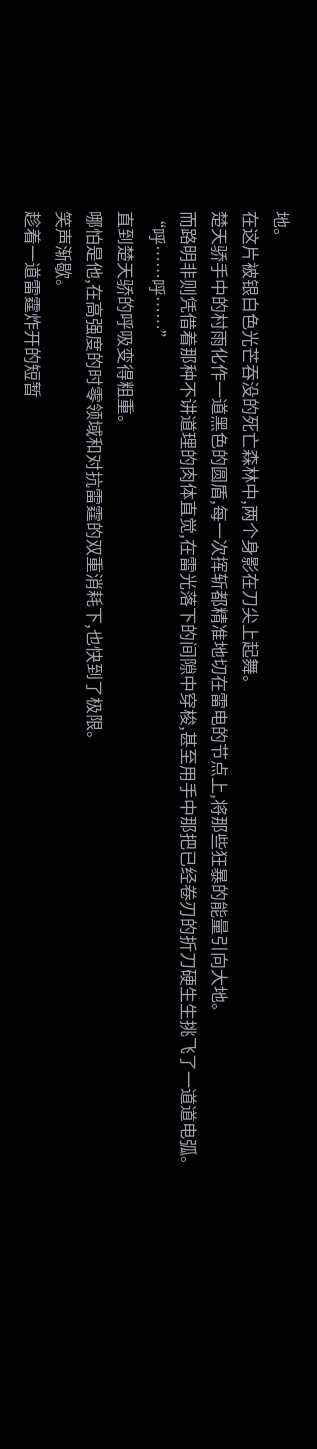地。
在这片被银白色光芒吞没的死亡森林中,两个身影在刀尖上起舞。
楚天骄手中的村雨化作一道黑色的圆盾,每一次挥斩都精准地切在雷电的节点上,将那些狂暴的能量引向大地。
而路明非则凭借着那种不讲道理的肉体直觉,在雷光落下的间隙中穿梭,甚至用手中那把已经卷刃的折刀硬生生挑飞了一道道电弧。
“呼……呼……”
直到楚天骄的呼吸变得粗重。
哪怕是他,在高强度的时零领域和对抗雷霆的双重消耗下,也快到了极限。
笑声渐歇。
趁着一道雷霆炸开的短暂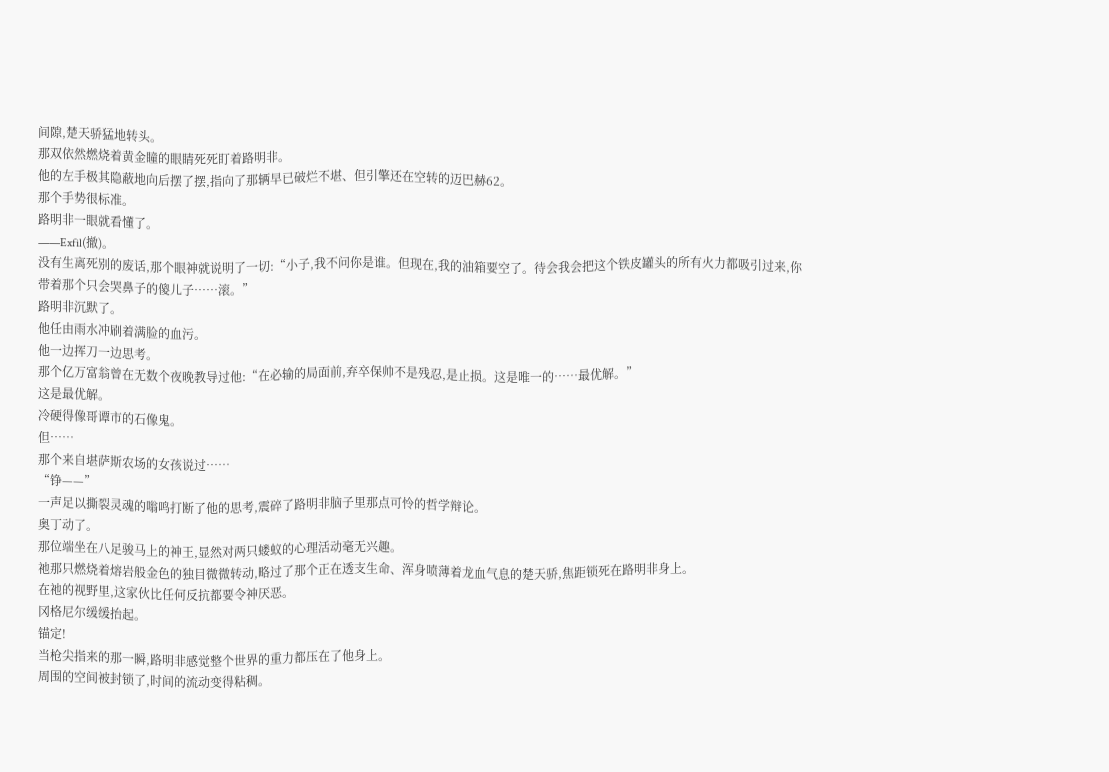间隙,楚天骄猛地转头。
那双依然燃烧着黄金瞳的眼睛死死盯着路明非。
他的左手极其隐蔽地向后摆了摆,指向了那辆早已破烂不堪、但引擎还在空转的迈巴赫62。
那个手势很标准。
路明非一眼就看懂了。
——Exfil(撤)。
没有生离死别的废话,那个眼神就说明了一切:“小子,我不问你是谁。但现在,我的油箱要空了。待会我会把这个铁皮罐头的所有火力都吸引过来,你带着那个只会哭鼻子的傻儿子……滚。”
路明非沉默了。
他任由雨水冲刷着满脸的血污。
他一边挥刀一边思考。
那个亿万富翁曾在无数个夜晚教导过他:“在必输的局面前,弃卒保帅不是残忍,是止损。这是唯一的……最优解。”
这是最优解。
冷硬得像哥谭市的石像鬼。
但……
那个来自堪萨斯农场的女孩说过……
“铮——”
一声足以撕裂灵魂的嗡鸣打断了他的思考,震碎了路明非脑子里那点可怜的哲学辩论。
奥丁动了。
那位端坐在八足骏马上的神王,显然对两只蝼蚁的心理活动毫无兴趣。
祂那只燃烧着熔岩般金色的独目微微转动,略过了那个正在透支生命、浑身喷薄着龙血气息的楚天骄,焦距锁死在路明非身上。
在祂的视野里,这家伙比任何反抗都要令神厌恶。
冈格尼尔缓缓抬起。
锚定!
当枪尖指来的那一瞬,路明非感觉整个世界的重力都压在了他身上。
周围的空间被封锁了,时间的流动变得粘稠。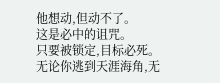他想动,但动不了。
这是必中的诅咒。
只要被锁定,目标必死。
无论你逃到天涯海角,无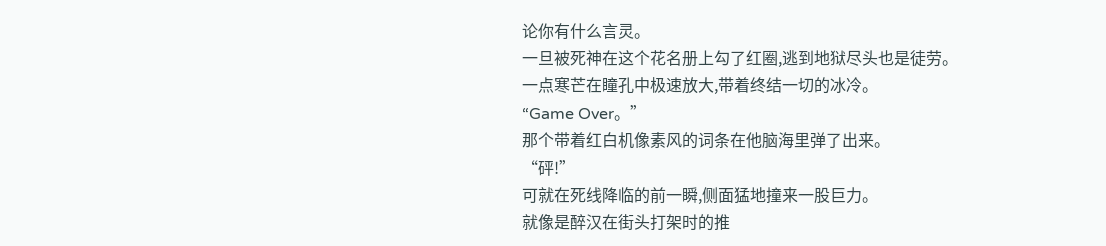论你有什么言灵。
一旦被死神在这个花名册上勾了红圈,逃到地狱尽头也是徒劳。
一点寒芒在瞳孔中极速放大,带着终结一切的冰冷。
“Game Over。”
那个带着红白机像素风的词条在他脑海里弹了出来。
“砰!”
可就在死线降临的前一瞬,侧面猛地撞来一股巨力。
就像是醉汉在街头打架时的推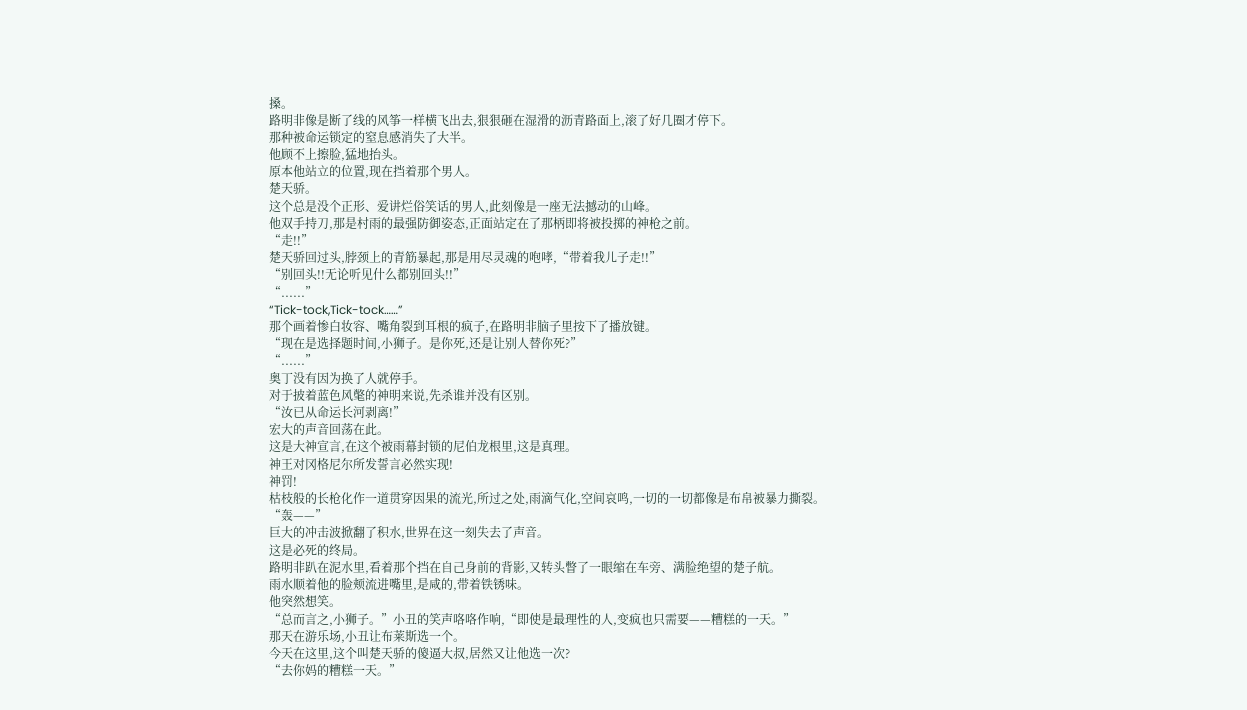搡。
路明非像是断了线的风筝一样横飞出去,狠狠砸在湿滑的沥青路面上,滚了好几圈才停下。
那种被命运锁定的窒息感消失了大半。
他顾不上擦脸,猛地抬头。
原本他站立的位置,现在挡着那个男人。
楚天骄。
这个总是没个正形、爱讲烂俗笑话的男人,此刻像是一座无法撼动的山峰。
他双手持刀,那是村雨的最强防御姿态,正面站定在了那柄即将被投掷的神枪之前。
“走!!”
楚天骄回过头,脖颈上的青筋暴起,那是用尽灵魂的咆哮,“带着我儿子走!!”
“别回头!!无论听见什么都别回头!!”
“......”
“Tick-tock,Tick-tock……”
那个画着惨白妆容、嘴角裂到耳根的疯子,在路明非脑子里按下了播放键。
“现在是选择题时间,小狮子。是你死,还是让别人替你死?”
“......”
奥丁没有因为换了人就停手。
对于披着蓝色风氅的神明来说,先杀谁并没有区别。
“汝已从命运长河剥离!”
宏大的声音回荡在此。
这是大神宣言,在这个被雨幕封锁的尼伯龙根里,这是真理。
神王对冈格尼尔所发誓言必然实现!
神罚!
枯枝般的长枪化作一道贯穿因果的流光,所过之处,雨滴气化,空间哀鸣,一切的一切都像是布帛被暴力撕裂。
“轰——”
巨大的冲击波掀翻了积水,世界在这一刻失去了声音。
这是必死的终局。
路明非趴在泥水里,看着那个挡在自己身前的背影,又转头瞥了一眼缩在车旁、满脸绝望的楚子航。
雨水顺着他的脸颊流进嘴里,是咸的,带着铁锈味。
他突然想笑。
“总而言之,小狮子。”小丑的笑声咯咯作响,“即使是最理性的人,变疯也只需要——糟糕的一天。”
那天在游乐场,小丑让布莱斯选一个。
今天在这里,这个叫楚天骄的傻逼大叔,居然又让他选一次?
“去你妈的糟糕一天。”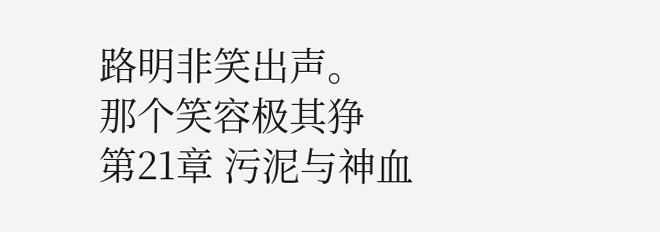路明非笑出声。
那个笑容极其狰
第21章 污泥与神血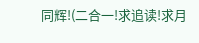同辉!(二合一!求追读!求月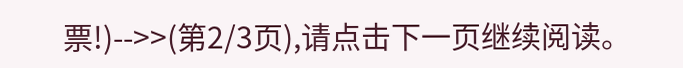票!)-->>(第2/3页),请点击下一页继续阅读。